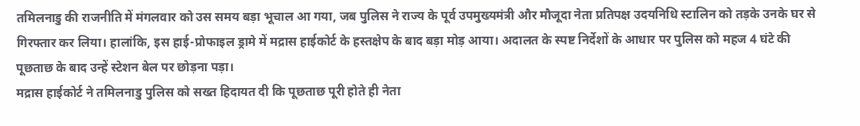तमिलनाडु की राजनीति में मंगलवार को उस समय बड़ा भूचाल आ गया, जब पुलिस ने राज्य के पूर्व उपमुख्यमंत्री और मौजूदा नेता प्रतिपक्ष उदयनिधि स्टालिन को तड़के उनके घर से गिरफ्तार कर लिया। हालांकि, इस हाई-प्रोफाइल ड्रामे में मद्रास हाईकोर्ट के हस्तक्षेप के बाद बड़ा मोड़ आया। अदालत के स्पष्ट निर्देशों के आधार पर पुलिस को महज 4 घंटे की पूछताछ के बाद उन्हें स्टेशन बेल पर छोड़ना पड़ा।
मद्रास हाईकोर्ट ने तमिलनाडु पुलिस को सख्त हिदायत दी कि पूछताछ पूरी होते ही नेता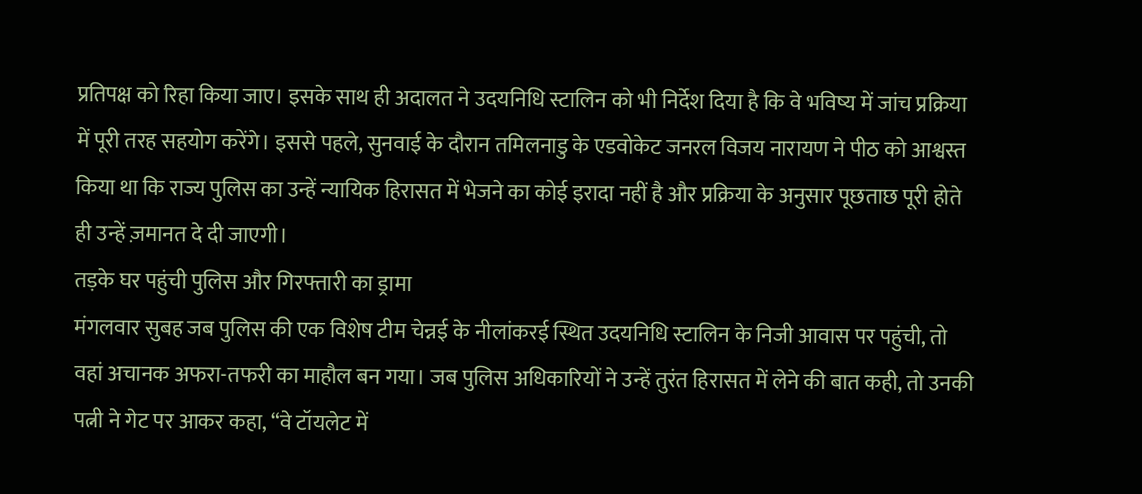प्रतिपक्ष को रिहा किया जाए। इसके साथ ही अदालत ने उदयनिधि स्टालिन को भी निर्देश दिया है कि वे भविष्य में जांच प्रक्रिया में पूरी तरह सहयोग करेंगे। इससे पहले, सुनवाई के दौरान तमिलनाडु के एडवोकेट जनरल विजय नारायण ने पीठ को आश्वस्त किया था कि राज्य पुलिस का उन्हें न्यायिक हिरासत में भेजने का कोई इरादा नहीं है और प्रक्रिया के अनुसार पूछताछ पूरी होते ही उन्हें ज़मानत दे दी जाएगी।
तड़के घर पहुंची पुलिस और गिरफ्तारी का ड्रामा
मंगलवार सुबह जब पुलिस की एक विशेष टीम चेन्नई के नीलांकरई स्थित उदयनिधि स्टालिन के निजी आवास पर पहुंची, तो वहां अचानक अफरा-तफरी का माहौल बन गया। जब पुलिस अधिकारियों ने उन्हें तुरंत हिरासत में लेने की बात कही, तो उनकी पत्नी ने गेट पर आकर कहा, “वे टॉयलेट में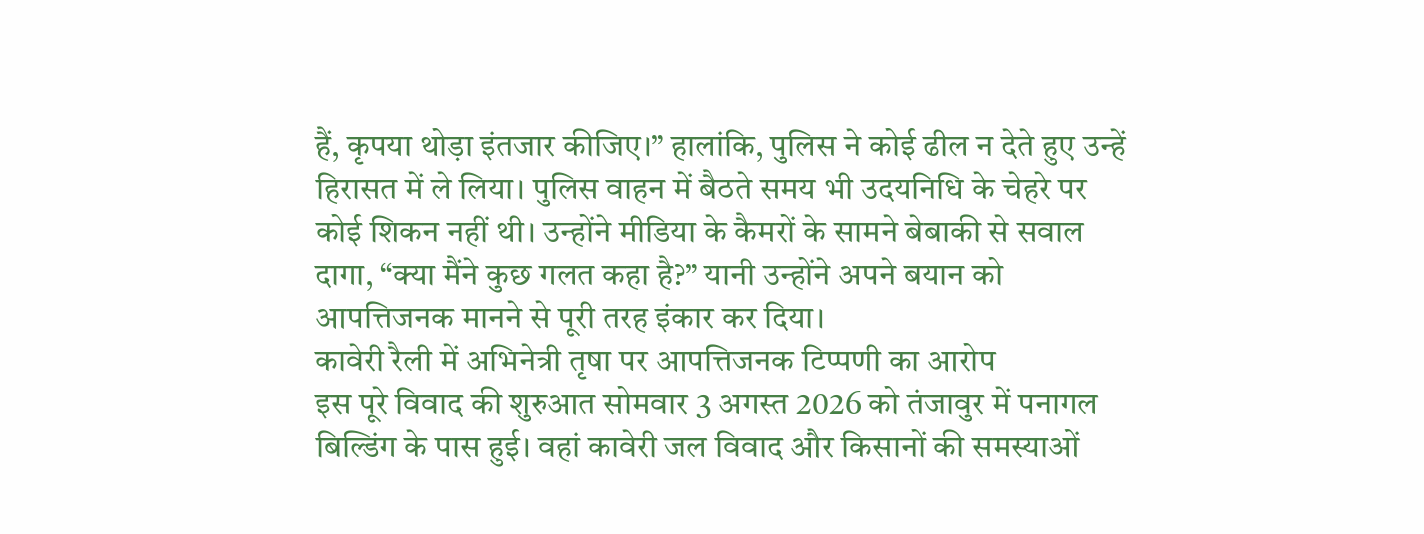हैं, कृपया थोड़ा इंतजार कीजिए।” हालांकि, पुलिस ने कोई ढील न देते हुए उन्हें हिरासत में ले लिया। पुलिस वाहन में बैठते समय भी उदयनिधि के चेहरे पर कोई शिकन नहीं थी। उन्होंने मीडिया के कैमरों के सामने बेबाकी से सवाल दागा, “क्या मैंने कुछ गलत कहा है?” यानी उन्होंने अपने बयान को आपत्तिजनक मानने से पूरी तरह इंकार कर दिया।
कावेरी रैली में अभिनेत्री तृषा पर आपत्तिजनक टिप्पणी का आरोप
इस पूरे विवाद की शुरुआत सोमवार 3 अगस्त 2026 को तंजावुर में पनागल बिल्डिंग के पास हुई। वहां कावेरी जल विवाद और किसानों की समस्याओं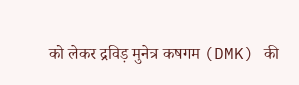को लेकर द्रविड़ मुनेत्र कषगम (DMK) की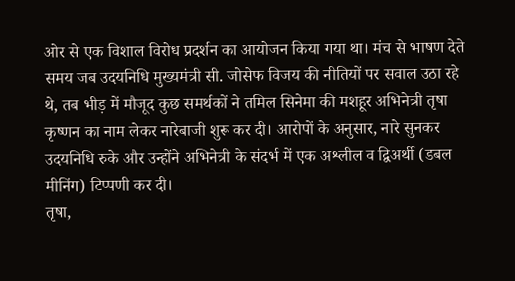ओर से एक विशाल विरोध प्रदर्शन का आयोजन किया गया था। मंच से भाषण देते समय जब उदयनिधि मुख्यमंत्री सी. जोसेफ विजय की नीतियों पर सवाल उठा रहे थे, तब भीड़ में मौजूद कुछ समर्थकों ने तमिल सिनेमा की मशहूर अभिनेत्री तृषा कृष्णन का नाम लेकर नारेबाजी शुरू कर दी। आरोपों के अनुसार, नारे सुनकर उदयनिधि रुके और उन्होंने अभिनेत्री के संदर्भ में एक अश्लील व द्विअर्थी (डबल मीनिंग) टिप्पणी कर दी।
तृषा,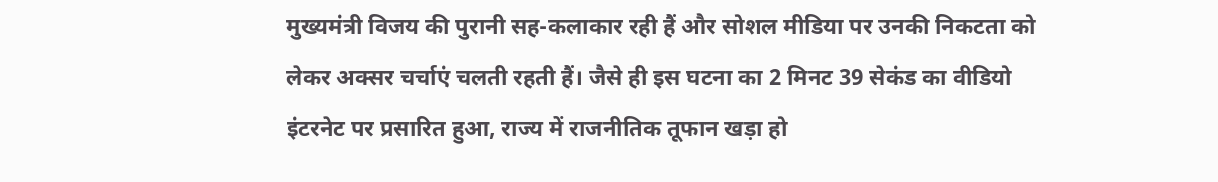मुख्यमंत्री विजय की पुरानी सह-कलाकार रही हैं और सोशल मीडिया पर उनकी निकटता को लेकर अक्सर चर्चाएं चलती रहती हैं। जैसे ही इस घटना का 2 मिनट 39 सेकंड का वीडियो इंटरनेट पर प्रसारित हुआ, राज्य में राजनीतिक तूफान खड़ा हो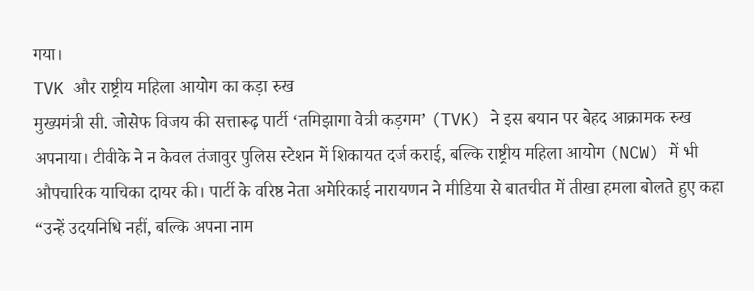गया।
TVK और राष्ट्रीय महिला आयोग का कड़ा रुख
मुख्यमंत्री सी. जोसेफ विजय की सत्तारूढ़ पार्टी ‘तमिझागा वेत्री कड़गम’ (TVK) ने इस बयान पर बेहद आक्रामक रुख अपनाया। टीवीके ने न केवल तंजावुर पुलिस स्टेशन में शिकायत दर्ज कराई, बल्कि राष्ट्रीय महिला आयोग (NCW) में भी औपचारिक याचिका दायर की। पार्टी के वरिष्ठ नेता अमेरिकाई नारायणन ने मीडिया से बातचीत में तीखा हमला बोलते हुए कहा “उन्हें उदयनिधि नहीं, बल्कि अपना नाम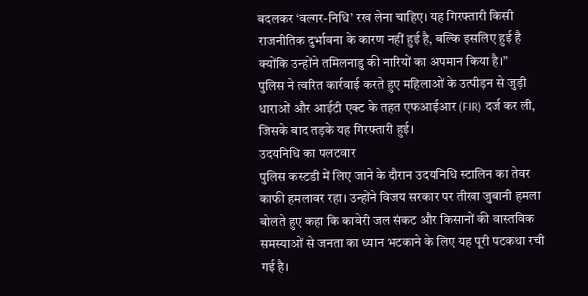बदलकर ‘वल्गर-निधि’ रख लेना चाहिए। यह गिरफ्तारी किसी राजनीतिक दुर्भावना के कारण नहीं हुई है, बल्कि इसलिए हुई है क्योंकि उन्होंने तमिलनाडु की नारियों का अपमान किया है।”
पुलिस ने त्वरित कार्रवाई करते हुए महिलाओं के उत्पीड़न से जुड़ी धाराओं और आईटी एक्ट के तहत एफआईआर (FIR) दर्ज कर ली, जिसके बाद तड़के यह गिरफ्तारी हुई।
उदयनिधि का पलटवार
पुलिस कस्टडी में लिए जाने के दौरान उदयनिधि स्टालिन का तेवर काफी हमलावर रहा। उन्होंने विजय सरकार पर तीखा जुबानी हमला बोलते हुए कहा कि कावेरी जल संकट और किसानों की वास्तविक समस्याओं से जनता का ध्यान भटकाने के लिए यह पूरी पटकथा रची गई है।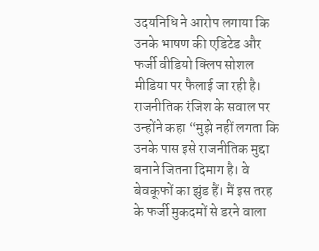उदयनिधि ने आरोप लगाया कि उनके भाषण की एडिटेड और फर्जी वीडियो क्लिप सोशल मीडिया पर फैलाई जा रही है। राजनीतिक रंजिश के सवाल पर उन्होंने कहा “मुझे नहीं लगता कि उनके पास इसे राजनीतिक मुद्दा बनाने जितना दिमाग है। वे बेवकूफों का झुंड हैं। मैं इस तरह के फर्जी मुकदमों से डरने वाला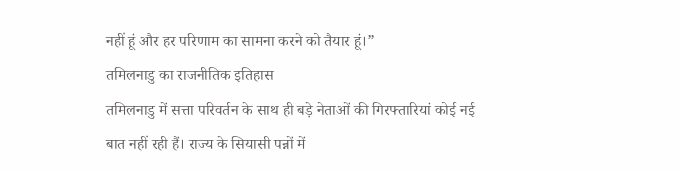नहीं हूं और हर परिणाम का सामना करने को तैयार हूं।”
तमिलनाडु का राजनीतिक इतिहास
तमिलनाडु में सत्ता परिवर्तन के साथ ही बड़े नेताओं की गिरफ्तारियां कोई नई बात नहीं रही हैं। राज्य के सियासी पन्नों में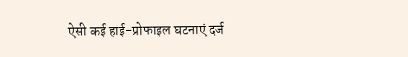ऐसी कई हाई-प्रोफाइल घटनाएं दर्ज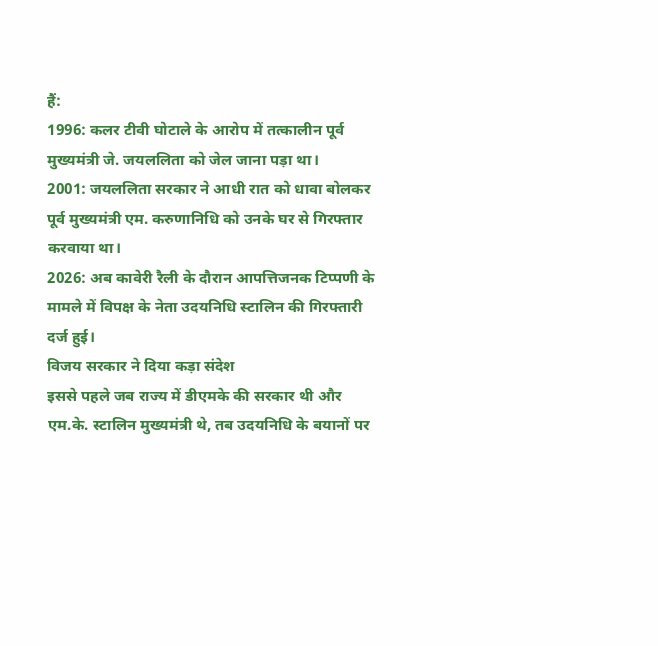हैं:
1996: कलर टीवी घोटाले के आरोप में तत्कालीन पूर्व मुख्यमंत्री जे. जयललिता को जेल जाना पड़ा था।
2001: जयललिता सरकार ने आधी रात को धावा बोलकर पूर्व मुख्यमंत्री एम. करुणानिधि को उनके घर से गिरफ्तार करवाया था।
2026: अब कावेरी रैली के दौरान आपत्तिजनक टिप्पणी के मामले में विपक्ष के नेता उदयनिधि स्टालिन की गिरफ्तारी दर्ज हुई।
विजय सरकार ने दिया कड़ा संदेश
इससे पहले जब राज्य में डीएमके की सरकार थी और एम.के. स्टालिन मुख्यमंत्री थे, तब उदयनिधि के बयानों पर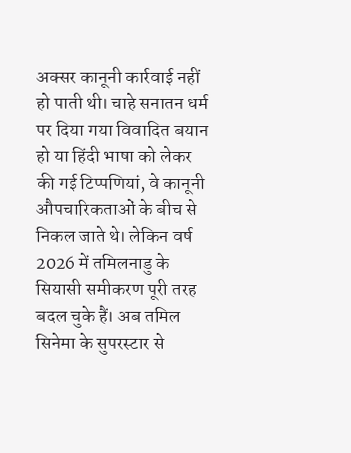अक्सर कानूनी कार्रवाई नहीं हो पाती थी। चाहे सनातन धर्म पर दिया गया विवादित बयान हो या हिंदी भाषा को लेकर की गई टिप्पणियां, वे कानूनी औपचारिकताओं के बीच से निकल जाते थे। लेकिन वर्ष 2026 में तमिलनाडु के सियासी समीकरण पूरी तरह बदल चुके हैं। अब तमिल सिनेमा के सुपरस्टार से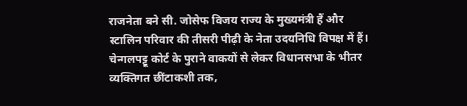राजनेता बने सी. जोसेफ विजय राज्य के मुख्यमंत्री हैं और स्टालिन परिवार की तीसरी पीढ़ी के नेता उदयनिधि विपक्ष में हैं।
चेन्गलपट्टू कोर्ट के पुराने वाकयों से लेकर विधानसभा के भीतर व्यक्तिगत छींटाकशी तक,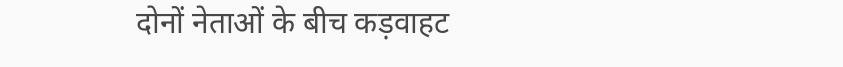दोनों नेताओं के बीच कड़वाहट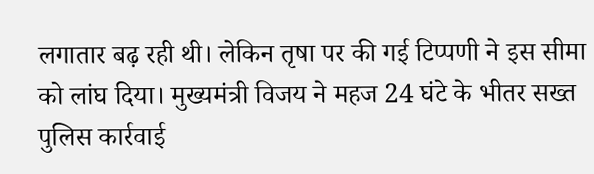लगातार बढ़ रही थी। लेकिन तृषा पर की गई टिप्पणी ने इस सीमा को लांघ दिया। मुख्यमंत्री विजय ने महज 24 घंटे के भीतर सख्त पुलिस कार्रवाई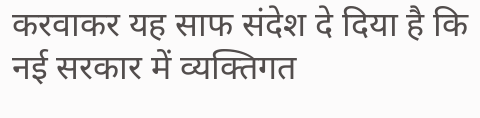करवाकर यह साफ संदेश दे दिया है कि नई सरकार में व्यक्तिगत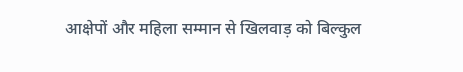आक्षेपों और महिला सम्मान से खिलवाड़ को बिल्कुल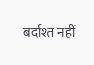बर्दाश्त नहीं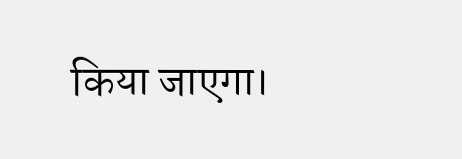किया जाएगा।